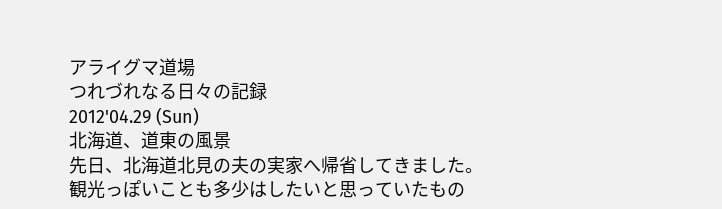アライグマ道場
つれづれなる日々の記録
2012'04.29 (Sun)
北海道、道東の風景
先日、北海道北見の夫の実家へ帰省してきました。
観光っぽいことも多少はしたいと思っていたもの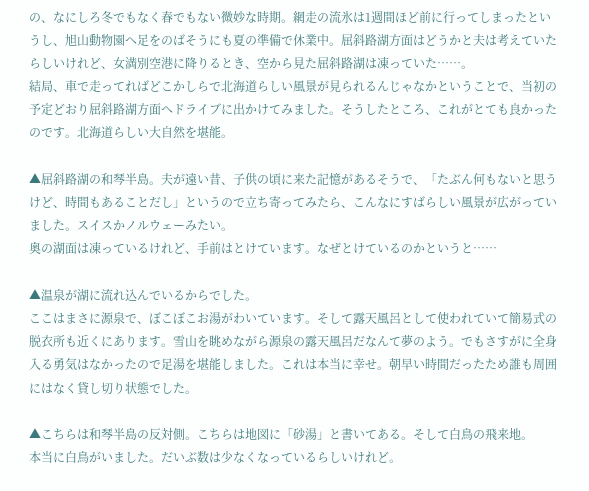の、なにしろ冬でもなく春でもない微妙な時期。網走の流氷は1週間ほど前に行ってしまったというし、旭山動物園へ足をのばそうにも夏の準備で休業中。屈斜路湖方面はどうかと夫は考えていたらしいけれど、女満別空港に降りるとき、空から見た屈斜路湖は凍っていた……。
結局、車で走ってればどこかしらで北海道らしい風景が見られるんじゃなかということで、当初の予定どおり屈斜路湖方面へドライブに出かけてみました。そうしたところ、これがとても良かったのです。北海道らしい大自然を堪能。

▲屈斜路湖の和琴半島。夫が遠い昔、子供の頃に来た記憶があるそうで、「たぶん何もないと思うけど、時間もあることだし」というので立ち寄ってみたら、こんなにすばらしい風景が広がっていました。スイスかノルウェーみたい。
奥の湖面は凍っているけれど、手前はとけています。なぜとけているのかというと……

▲温泉が湖に流れ込んでいるからでした。
ここはまさに源泉で、ぼこぼこお湯がわいています。そして露天風呂として使われていて簡易式の脱衣所も近くにあります。雪山を眺めながら源泉の露天風呂だなんて夢のよう。でもさすがに全身入る勇気はなかったので足湯を堪能しました。これは本当に幸せ。朝早い時間だったため誰も周囲にはなく貸し切り状態でした。

▲こちらは和琴半島の反対側。こちらは地図に「砂湯」と書いてある。そして白鳥の飛来地。
本当に白鳥がいました。だいぶ数は少なくなっているらしいけれど。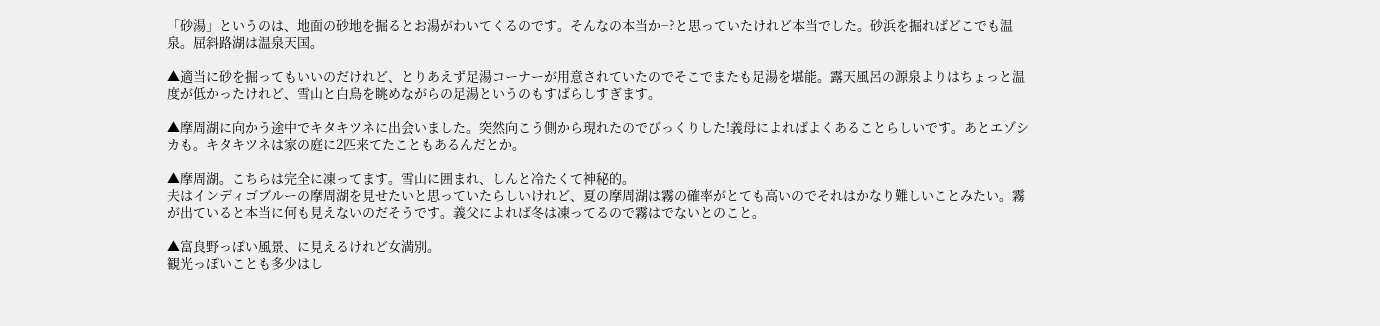「砂湯」というのは、地面の砂地を掘るとお湯がわいてくるのです。そんなの本当か−?と思っていたけれど本当でした。砂浜を掘ればどこでも温泉。屈斜路湖は温泉天国。

▲適当に砂を掘ってもいいのだけれど、とりあえず足湯コーナーが用意されていたのでそこでまたも足湯を堪能。露天風呂の源泉よりはちょっと温度が低かったけれど、雪山と白鳥を眺めながらの足湯というのもすばらしすぎます。

▲摩周湖に向かう途中でキタキツネに出会いました。突然向こう側から現れたのでびっくりした!義母によればよくあることらしいです。あとエゾシカも。キタキツネは家の庭に2匹来てたこともあるんだとか。

▲摩周湖。こちらは完全に凍ってます。雪山に囲まれ、しんと冷たくて神秘的。
夫はインディゴブルーの摩周湖を見せたいと思っていたらしいけれど、夏の摩周湖は霧の確率がとても高いのでそれはかなり難しいことみたい。霧が出ていると本当に何も見えないのだそうです。義父によれば冬は凍ってるので霧はでないとのこと。

▲富良野っぽい風景、に見えるけれど女満別。
観光っぽいことも多少はし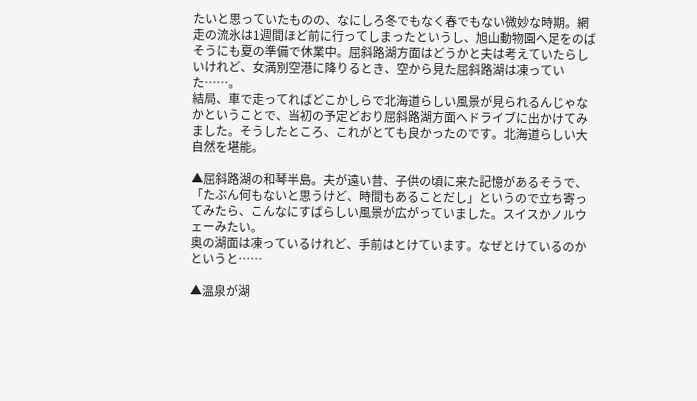たいと思っていたものの、なにしろ冬でもなく春でもない微妙な時期。網走の流氷は1週間ほど前に行ってしまったというし、旭山動物園へ足をのばそうにも夏の準備で休業中。屈斜路湖方面はどうかと夫は考えていたらしいけれど、女満別空港に降りるとき、空から見た屈斜路湖は凍っていた……。
結局、車で走ってればどこかしらで北海道らしい風景が見られるんじゃなかということで、当初の予定どおり屈斜路湖方面へドライブに出かけてみました。そうしたところ、これがとても良かったのです。北海道らしい大自然を堪能。

▲屈斜路湖の和琴半島。夫が遠い昔、子供の頃に来た記憶があるそうで、「たぶん何もないと思うけど、時間もあることだし」というので立ち寄ってみたら、こんなにすばらしい風景が広がっていました。スイスかノルウェーみたい。
奥の湖面は凍っているけれど、手前はとけています。なぜとけているのかというと……

▲温泉が湖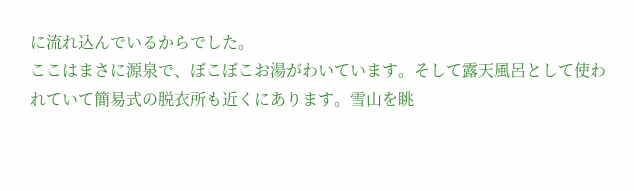に流れ込んでいるからでした。
ここはまさに源泉で、ぼこぼこお湯がわいています。そして露天風呂として使われていて簡易式の脱衣所も近くにあります。雪山を眺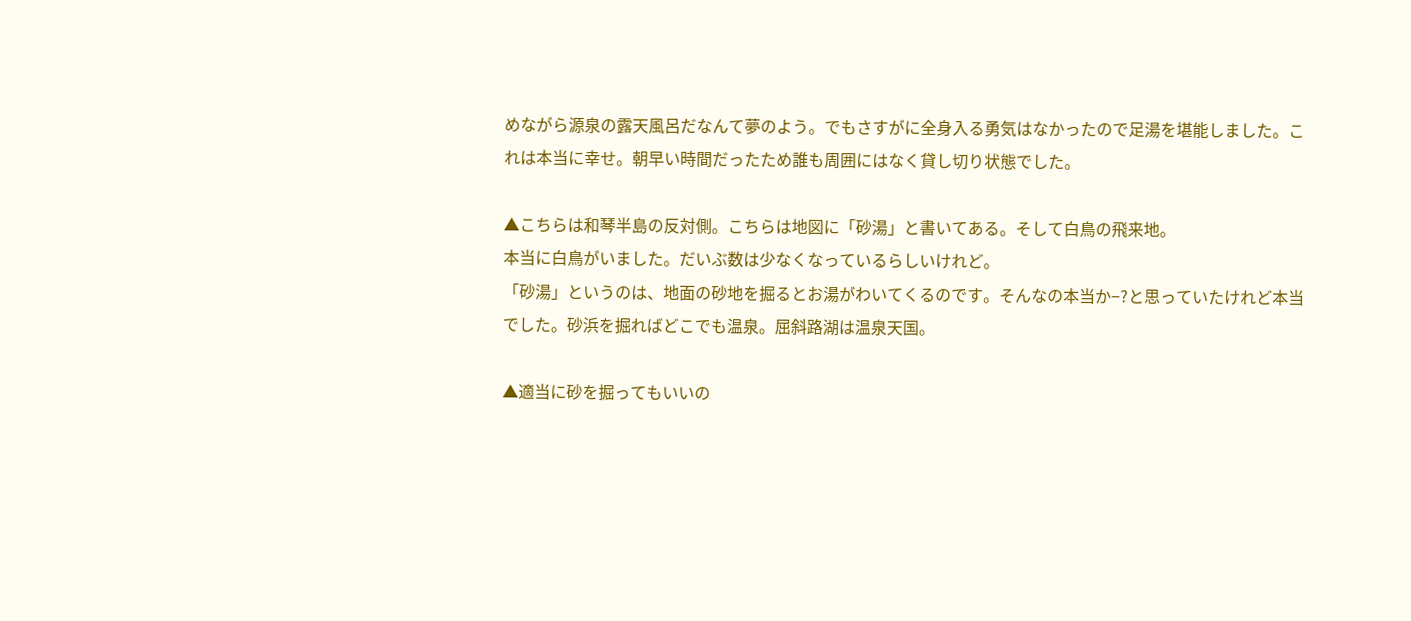めながら源泉の露天風呂だなんて夢のよう。でもさすがに全身入る勇気はなかったので足湯を堪能しました。これは本当に幸せ。朝早い時間だったため誰も周囲にはなく貸し切り状態でした。

▲こちらは和琴半島の反対側。こちらは地図に「砂湯」と書いてある。そして白鳥の飛来地。
本当に白鳥がいました。だいぶ数は少なくなっているらしいけれど。
「砂湯」というのは、地面の砂地を掘るとお湯がわいてくるのです。そんなの本当か−?と思っていたけれど本当でした。砂浜を掘ればどこでも温泉。屈斜路湖は温泉天国。

▲適当に砂を掘ってもいいの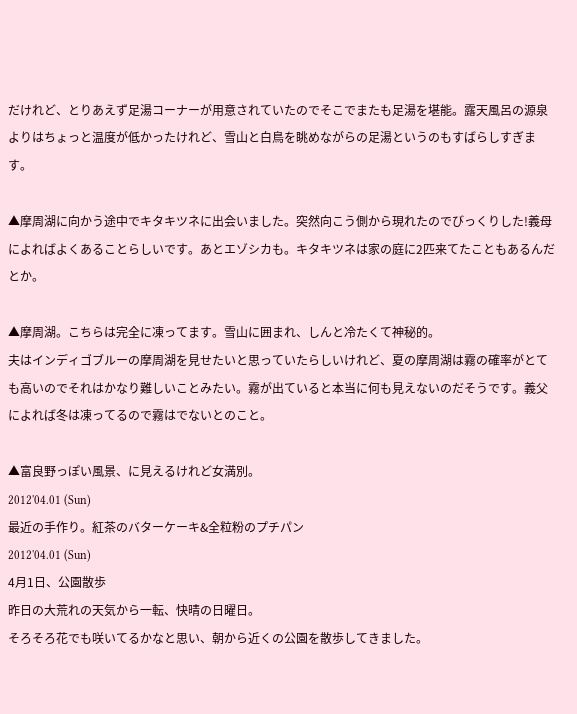だけれど、とりあえず足湯コーナーが用意されていたのでそこでまたも足湯を堪能。露天風呂の源泉よりはちょっと温度が低かったけれど、雪山と白鳥を眺めながらの足湯というのもすばらしすぎます。

▲摩周湖に向かう途中でキタキツネに出会いました。突然向こう側から現れたのでびっくりした!義母によればよくあることらしいです。あとエゾシカも。キタキツネは家の庭に2匹来てたこともあるんだとか。

▲摩周湖。こちらは完全に凍ってます。雪山に囲まれ、しんと冷たくて神秘的。
夫はインディゴブルーの摩周湖を見せたいと思っていたらしいけれど、夏の摩周湖は霧の確率がとても高いのでそれはかなり難しいことみたい。霧が出ていると本当に何も見えないのだそうです。義父によれば冬は凍ってるので霧はでないとのこと。

▲富良野っぽい風景、に見えるけれど女満別。
2012'04.01 (Sun)
最近の手作り。紅茶のバターケーキ&全粒粉のプチパン
2012'04.01 (Sun)
4月1日、公園散歩
昨日の大荒れの天気から一転、快晴の日曜日。
そろそろ花でも咲いてるかなと思い、朝から近くの公園を散歩してきました。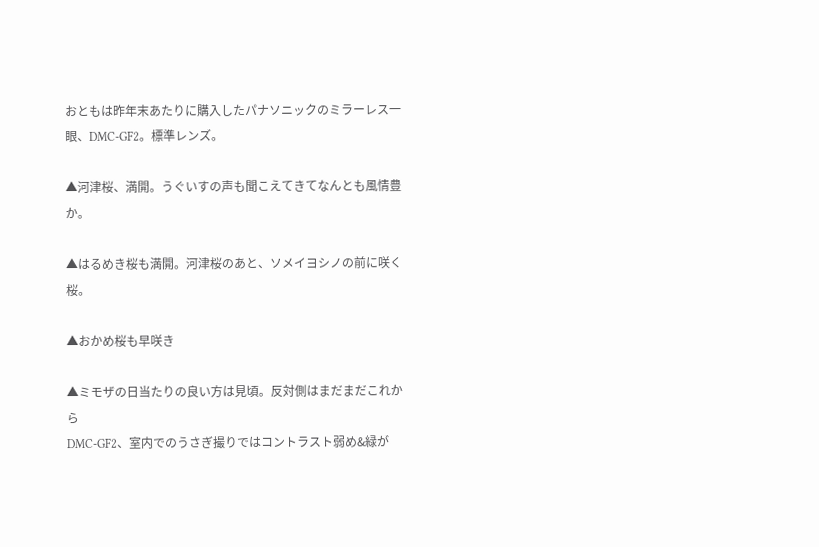おともは昨年末あたりに購入したパナソニックのミラーレス一眼、DMC-GF2。標準レンズ。

▲河津桜、満開。うぐいすの声も聞こえてきてなんとも風情豊か。

▲はるめき桜も満開。河津桜のあと、ソメイヨシノの前に咲く桜。

▲おかめ桜も早咲き

▲ミモザの日当たりの良い方は見頃。反対側はまだまだこれから
DMC-GF2、室内でのうさぎ撮りではコントラスト弱め&緑が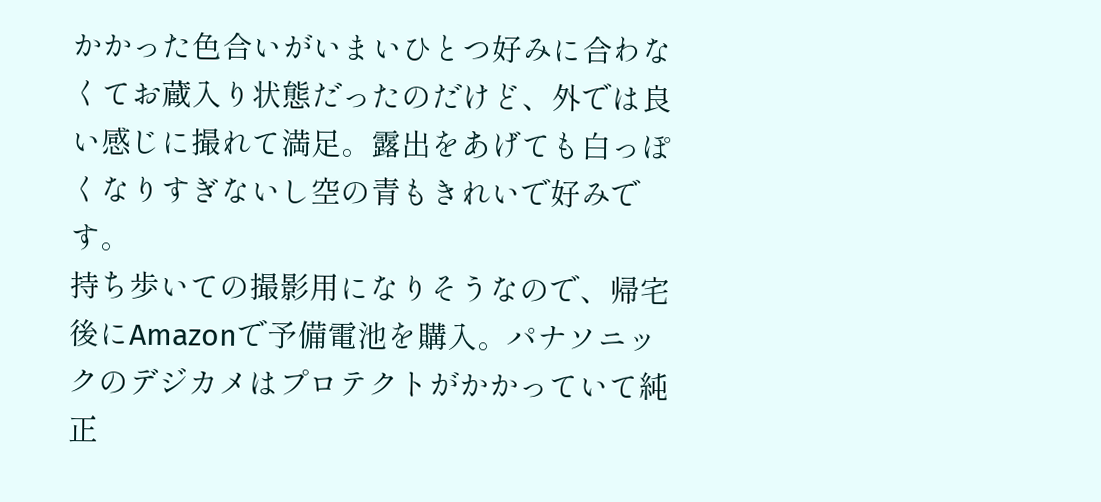かかった色合いがいまいひとつ好みに合わなくてお蔵入り状態だったのだけど、外では良い感じに撮れて満足。露出をあげても白っぽくなりすぎないし空の青もきれいで好みです。
持ち歩いての撮影用になりそうなので、帰宅後にAmazonで予備電池を購入。パナソニックのデジカメはプロテクトがかかっていて純正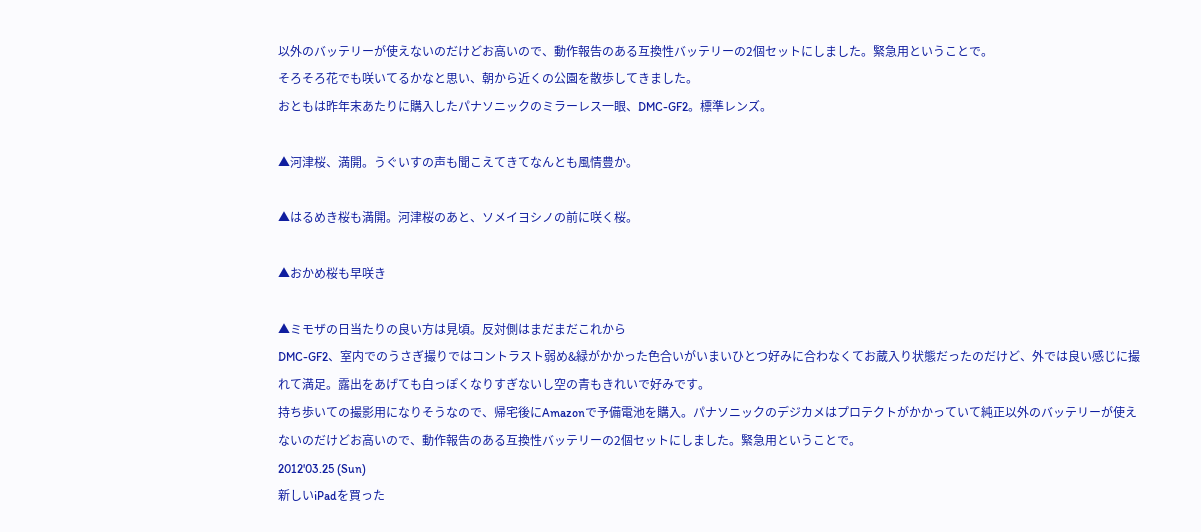以外のバッテリーが使えないのだけどお高いので、動作報告のある互換性バッテリーの2個セットにしました。緊急用ということで。
そろそろ花でも咲いてるかなと思い、朝から近くの公園を散歩してきました。
おともは昨年末あたりに購入したパナソニックのミラーレス一眼、DMC-GF2。標準レンズ。

▲河津桜、満開。うぐいすの声も聞こえてきてなんとも風情豊か。

▲はるめき桜も満開。河津桜のあと、ソメイヨシノの前に咲く桜。

▲おかめ桜も早咲き

▲ミモザの日当たりの良い方は見頃。反対側はまだまだこれから
DMC-GF2、室内でのうさぎ撮りではコントラスト弱め&緑がかかった色合いがいまいひとつ好みに合わなくてお蔵入り状態だったのだけど、外では良い感じに撮れて満足。露出をあげても白っぽくなりすぎないし空の青もきれいで好みです。
持ち歩いての撮影用になりそうなので、帰宅後にAmazonで予備電池を購入。パナソニックのデジカメはプロテクトがかかっていて純正以外のバッテリーが使えないのだけどお高いので、動作報告のある互換性バッテリーの2個セットにしました。緊急用ということで。
2012'03.25 (Sun)
新しいiPadを買った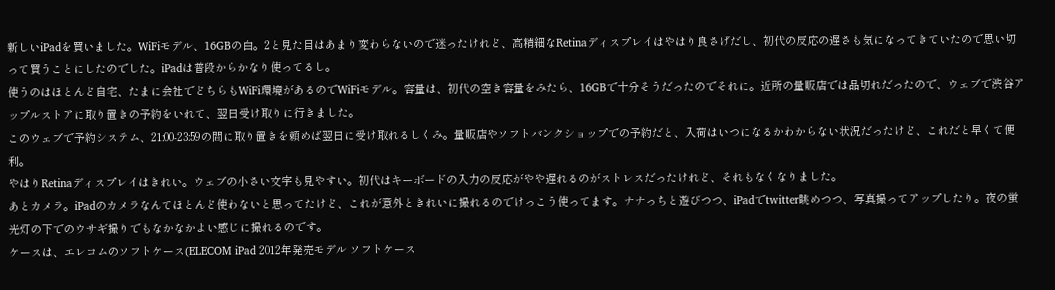新しいiPadを買いました。WiFiモデル、16GBの白。2と見た目はあまり変わらないので迷ったけれど、高精細なRetinaディスプレイはやはり良さげだし、初代の反応の遅さも気になってきていたので思い切って買うことにしたのでした。iPadは普段からかなり使ってるし。
使うのはほとんど自宅、たまに会社でどちらもWiFi環境があるのでWiFiモデル。容量は、初代の空き容量をみたら、16GBで十分そうだったのでそれに。近所の量販店では品切れだったので、ウェブで渋谷アップルストアに取り置きの予約をいれて、翌日受け取りに行きました。
このウェブで予約システム、21:00-23:59の間に取り置きを頼めば翌日に受け取れるしくみ。量販店やソフトバンクショップでの予約だと、入荷はいつになるかわからない状況だったけど、これだと早くて便利。
やはりRetinaディスプレイはきれい。ウェブの小さい文字も見やすい。初代はキーボードの入力の反応がやや遅れるのがストレスだったけれど、それもなくなりました。
あとカメラ。iPadのカメラなんてほとんど使わないと思ってたけど、これが意外ときれいに撮れるのでけっこう使ってます。ナナっちと遊びつつ、iPadでtwitter眺めつつ、写真撮ってアップしたり。夜の蛍光灯の下でのウサギ撮りでもなかなかよい感じに撮れるのです。
ケースは、エレコムのソフトケース(ELECOM iPad 2012年発売モデル ソフトケース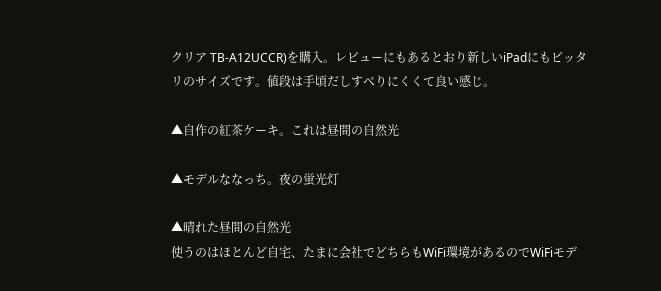クリア TB-A12UCCR)を購入。レビューにもあるとおり新しいiPadにもピッタリのサイズです。値段は手頃だしすべりにくくて良い感じ。

▲自作の紅茶ケーキ。これは昼間の自然光

▲モデルななっち。夜の蛍光灯

▲晴れた昼間の自然光
使うのはほとんど自宅、たまに会社でどちらもWiFi環境があるのでWiFiモデ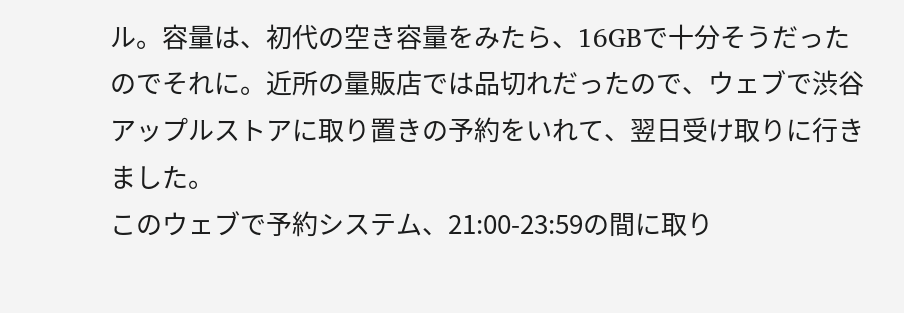ル。容量は、初代の空き容量をみたら、16GBで十分そうだったのでそれに。近所の量販店では品切れだったので、ウェブで渋谷アップルストアに取り置きの予約をいれて、翌日受け取りに行きました。
このウェブで予約システム、21:00-23:59の間に取り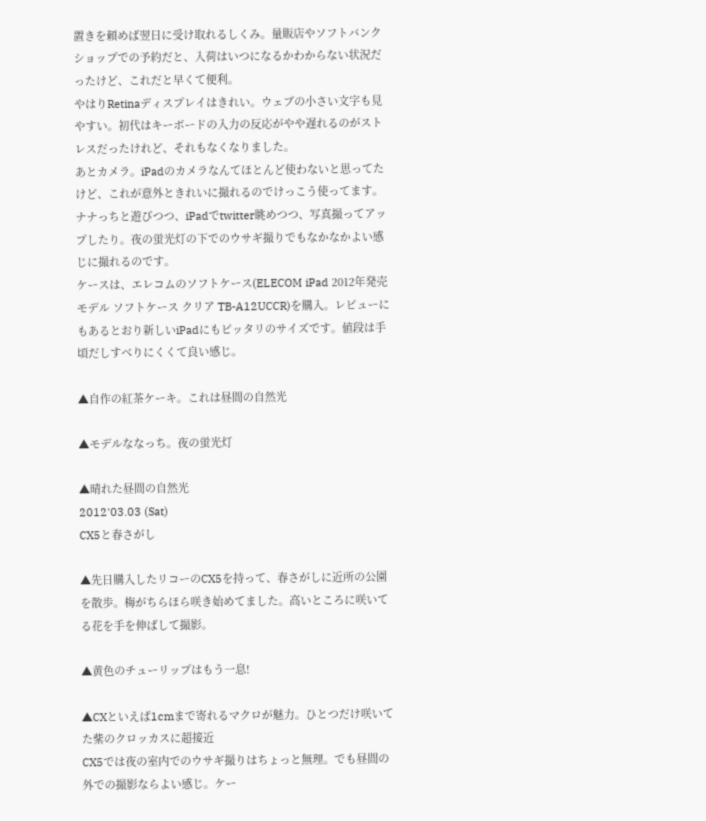置きを頼めば翌日に受け取れるしくみ。量販店やソフトバンクショップでの予約だと、入荷はいつになるかわからない状況だったけど、これだと早くて便利。
やはりRetinaディスプレイはきれい。ウェブの小さい文字も見やすい。初代はキーボードの入力の反応がやや遅れるのがストレスだったけれど、それもなくなりました。
あとカメラ。iPadのカメラなんてほとんど使わないと思ってたけど、これが意外ときれいに撮れるのでけっこう使ってます。ナナっちと遊びつつ、iPadでtwitter眺めつつ、写真撮ってアップしたり。夜の蛍光灯の下でのウサギ撮りでもなかなかよい感じに撮れるのです。
ケースは、エレコムのソフトケース(ELECOM iPad 2012年発売モデル ソフトケース クリア TB-A12UCCR)を購入。レビューにもあるとおり新しいiPadにもピッタリのサイズです。値段は手頃だしすべりにくくて良い感じ。

▲自作の紅茶ケーキ。これは昼間の自然光

▲モデルななっち。夜の蛍光灯

▲晴れた昼間の自然光
2012'03.03 (Sat)
CX5と春さがし

▲先日購入したリコーのCX5を持って、春さがしに近所の公園を散歩。梅がちらほら咲き始めてました。高いところに咲いてる花を手を伸ばして撮影。

▲黄色のチューリップはもう一息!

▲CXといえば1cmまで寄れるマクロが魅力。ひとつだけ咲いてた紫のクロッカスに超接近
CX5では夜の室内でのウサギ撮りはちょっと無理。でも昼間の外での撮影ならよい感じ。ケー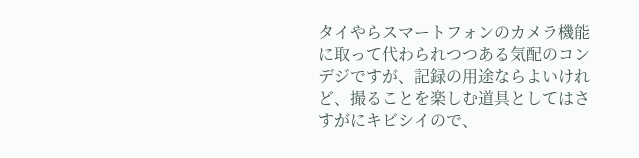タイやらスマートフォンのカメラ機能に取って代わられつつある気配のコンデジですが、記録の用途ならよいけれど、撮ることを楽しむ道具としてはさすがにキビシイので、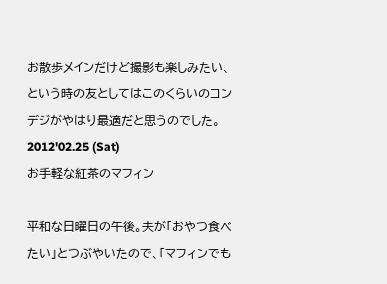お散歩メインだけど撮影も楽しみたい、という時の友としてはこのくらいのコンデジがやはり最適だと思うのでした。
2012'02.25 (Sat)
お手軽な紅茶のマフィン

平和な日曜日の午後。夫が「おやつ食べたい」とつぶやいたので、「マフィンでも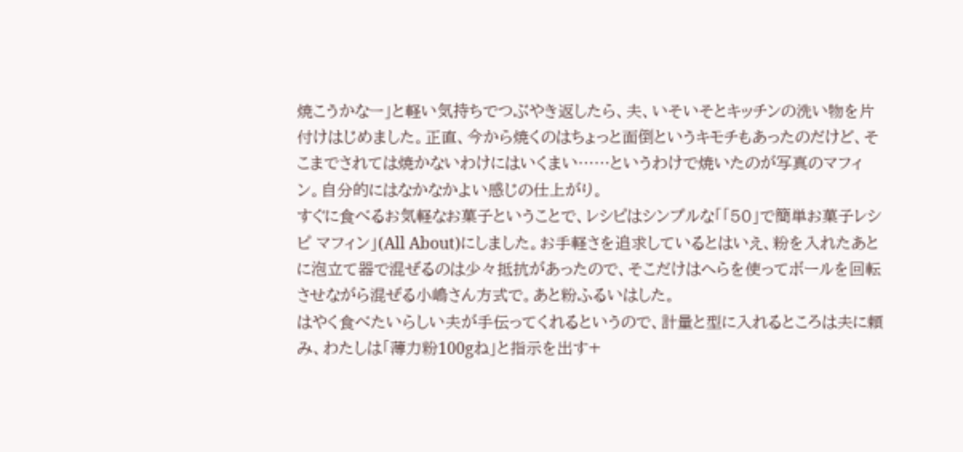焼こうかなー」と軽い気持ちでつぶやき返したら、夫、いそいそとキッチンの洗い物を片付けはじめました。正直、今から焼くのはちょっと面倒というキモチもあったのだけど、そこまでされては焼かないわけにはいくまい……というわけで焼いたのが写真のマフィン。自分的にはなかなかよい感じの仕上がり。
すぐに食べるお気軽なお菓子ということで、レシピはシンプルな「「50」で簡単お菓子レシピ マフィン」(All About)にしました。お手軽さを追求しているとはいえ、粉を入れたあとに泡立て器で混ぜるのは少々抵抗があったので、そこだけはへらを使ってボールを回転させながら混ぜる小嶋さん方式で。あと粉ふるいはした。
はやく食べたいらしい夫が手伝ってくれるというので、計量と型に入れるところは夫に頼み、わたしは「薄力粉100gね」と指示を出す+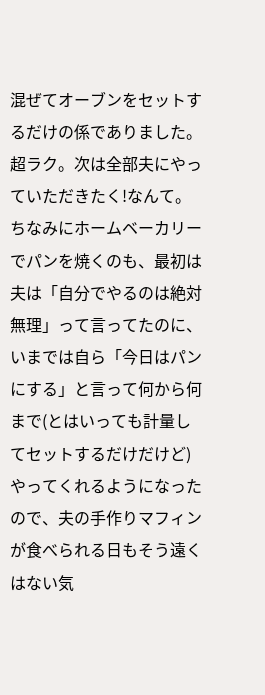混ぜてオーブンをセットするだけの係でありました。超ラク。次は全部夫にやっていただきたく!なんて。
ちなみにホームベーカリーでパンを焼くのも、最初は夫は「自分でやるのは絶対無理」って言ってたのに、いまでは自ら「今日はパンにする」と言って何から何まで(とはいっても計量してセットするだけだけど)やってくれるようになったので、夫の手作りマフィンが食べられる日もそう遠くはない気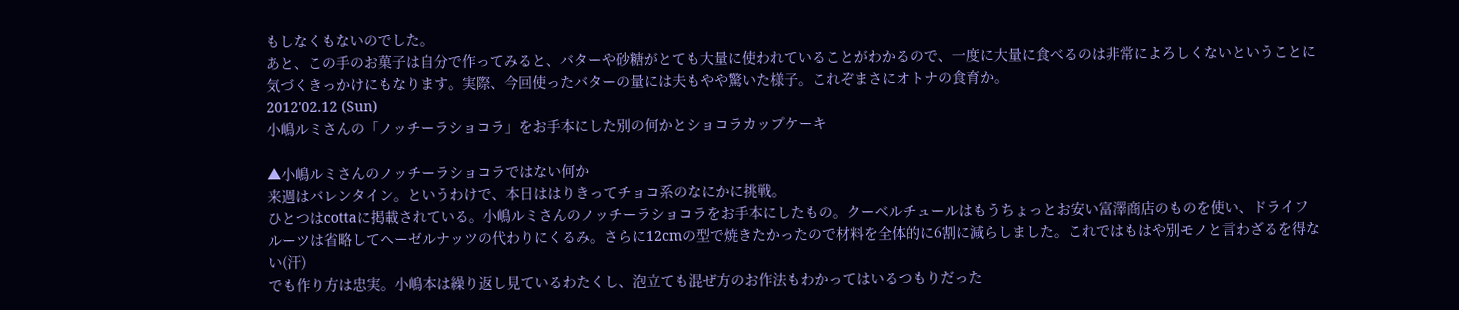もしなくもないのでした。
あと、この手のお菓子は自分で作ってみると、バターや砂糖がとても大量に使われていることがわかるので、一度に大量に食べるのは非常によろしくないということに気づくきっかけにもなります。実際、今回使ったバターの量には夫もやや驚いた様子。これぞまさにオトナの食育か。
2012'02.12 (Sun)
小嶋ルミさんの「ノッチーラショコラ」をお手本にした別の何かとショコラカップケーキ

▲小嶋ルミさんのノッチーラショコラではない何か
来週はバレンタイン。というわけで、本日ははりきってチョコ系のなにかに挑戦。
ひとつはcottaに掲載されている。小嶋ルミさんのノッチーラショコラをお手本にしたもの。クーベルチュールはもうちょっとお安い富澤商店のものを使い、ドライフルーツは省略してヘーゼルナッツの代わりにくるみ。さらに12cmの型で焼きたかったので材料を全体的に6割に減らしました。これではもはや別モノと言わざるを得ない(汗)
でも作り方は忠実。小嶋本は繰り返し見ているわたくし、泡立ても混ぜ方のお作法もわかってはいるつもりだった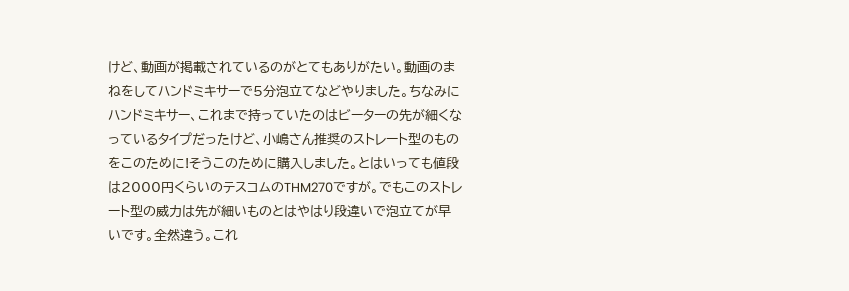けど、動画が掲載されているのがとてもありがたい。動画のまねをしてハンドミキサーで5分泡立てなどやりました。ちなみにハンドミキサー、これまで持っていたのはビーターの先が細くなっているタイプだったけど、小嶋さん推奨のストレート型のものをこのために!そうこのために購入しました。とはいっても値段は2000円くらいのテスコムのTHM270ですが。でもこのストレート型の威力は先が細いものとはやはり段違いで泡立てが早いです。全然違う。これ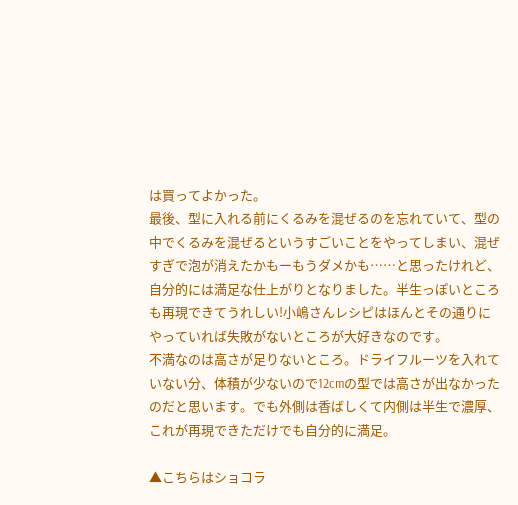は買ってよかった。
最後、型に入れる前にくるみを混ぜるのを忘れていて、型の中でくるみを混ぜるというすごいことをやってしまい、混ぜすぎで泡が消えたかもーもうダメかも……と思ったけれど、自分的には満足な仕上がりとなりました。半生っぽいところも再現できてうれしい!小嶋さんレシピはほんとその通りにやっていれば失敗がないところが大好きなのです。
不満なのは高さが足りないところ。ドライフルーツを入れていない分、体積が少ないので12cmの型では高さが出なかったのだと思います。でも外側は香ばしくて内側は半生で濃厚、これが再現できただけでも自分的に満足。

▲こちらはショコラ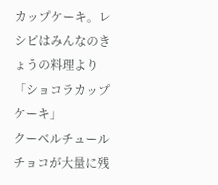カップケーキ。レシピはみんなのきょうの料理より「ショコラカップケーキ」
クーベルチュールチョコが大量に残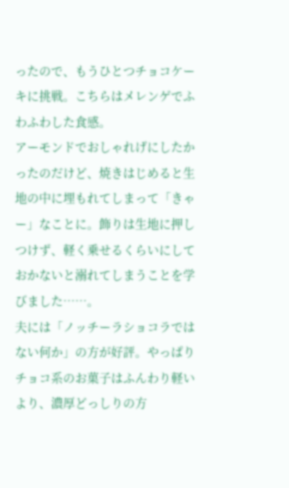ったので、もうひとつチョコケーキに挑戦。こちらはメレンゲでふわふわした食感。
アーモンドでおしゃれげにしたかったのだけど、焼きはじめると生地の中に埋もれてしまって「きゃー」なことに。飾りは生地に押しつけず、軽く乗せるくらいにしておかないと溺れてしまうことを学びました……。
夫には「ノッチーラショコラではない何か」の方が好評。やっぱりチョコ系のお菓子はふんわり軽いより、濃厚どっしりの方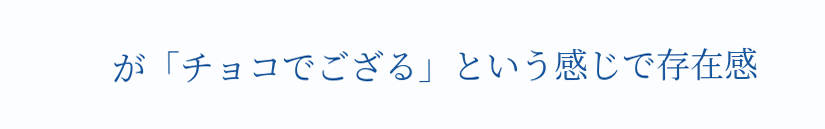が「チョコでござる」という感じで存在感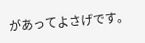があってよさげです。